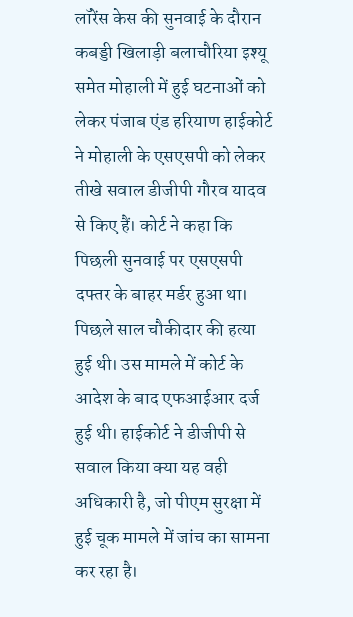लॉरेंस केस की सुनवाई के दौरान कबड्डी खिलाड़ी बलाचौरिया इश्यू समेत मोहाली में हुई घटनाओं को लेकर पंजाब एंड हरियाण हाईकोर्ट ने मोहाली के एसएसपी को लेकर तीखे सवाल डीजीपी गौरव यादव से किए हैं। कोर्ट ने कहा कि पिछली सुनवाई पर एसएसपी दफ्तर के बाहर मर्डर हुआ था।
पिछले साल चौकीदार की हत्या हुई थी। उस मामले में कोर्ट के आदेश के बाद एफआईआर दर्ज हुई थी। हाईकोर्ट ने डीजीपी से सवाल किया क्या यह वही अधिकारी है, जो पीएम सुरक्षा में हुई चूक मामले में जांच का सामना कर रहा है।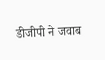डीजीपी ने जवाब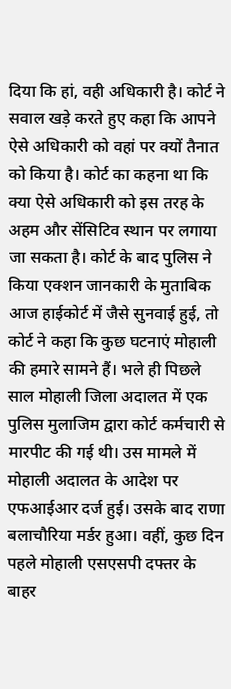दिया कि हां, वही अधिकारी है। कोर्ट ने सवाल खड़े करते हुए कहा कि आपने ऐसे अधिकारी को वहां पर क्यों तैनात को किया है। कोर्ट का कहना था कि क्या ऐसे अधिकारी को इस तरह के अहम और सेंसिटिव स्थान पर लगाया जा सकता है। कोर्ट के बाद पुलिस ने किया एक्शन जानकारी के मुताबिक आज हाईकोर्ट में जैसे सुनवाई हुई, तो कोर्ट ने कहा कि कुछ घटनाएं मोहाली की हमारे सामने हैं। भले ही पिछले साल मोहाली जिला अदालत में एक पुलिस मुलाजिम द्वारा कोर्ट कर्मचारी से मारपीट की गई थी। उस मामले में मोहाली अदालत के आदेश पर एफआईआर दर्ज हुई। उसके बाद राणा बलाचौरिया मर्डर हुआ। वहीं, कुछ दिन पहले मोहाली एसएसपी दफ्तर के बाहर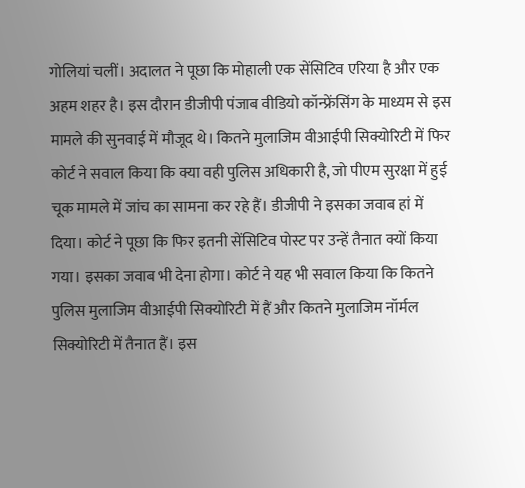गोलियां चलीं। अदालत ने पूछा कि मोहाली एक सेंसिटिव एरिया है और एक अहम शहर है। इस दौरान डीजीपी पंजाब वीडियो कॉन्फ्रेंसिंग के माध्यम से इस मामले की सुनवाई में मौजूद थे। कितने मुलाजिम वीआईपी सिक्योरिटी में फिर कोर्ट ने सवाल किया कि क्या वही पुलिस अधिकारी है, जो पीएम सुरक्षा में हुई चूक मामले में जांच का सामना कर रहे हैं। डीजीपी ने इसका जवाब हां में दिया। कोर्ट ने पूछा कि फिर इतनी सेंसिटिव पोस्ट पर उन्हें तैनात क्यों किया गया। इसका जवाब भी देना होगा। कोर्ट ने यह भी सवाल किया कि कितने पुलिस मुलाजिम वीआईपी सिक्योरिटी में हैं और कितने मुलाजिम नॉर्मल सिक्योरिटी में तैनात हैं। इस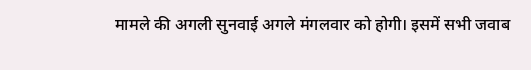मामले की अगली सुनवाई अगले मंगलवार को होगी। इसमें सभी जवाब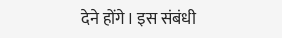देने होंगे। इस संबंधी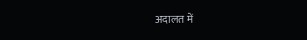अदालत में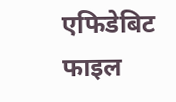एफिडेबिट फाइल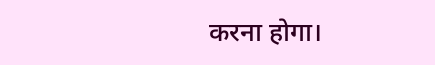करना होगा।